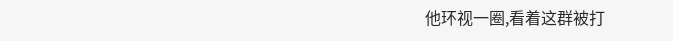他环视一圈,看着这群被打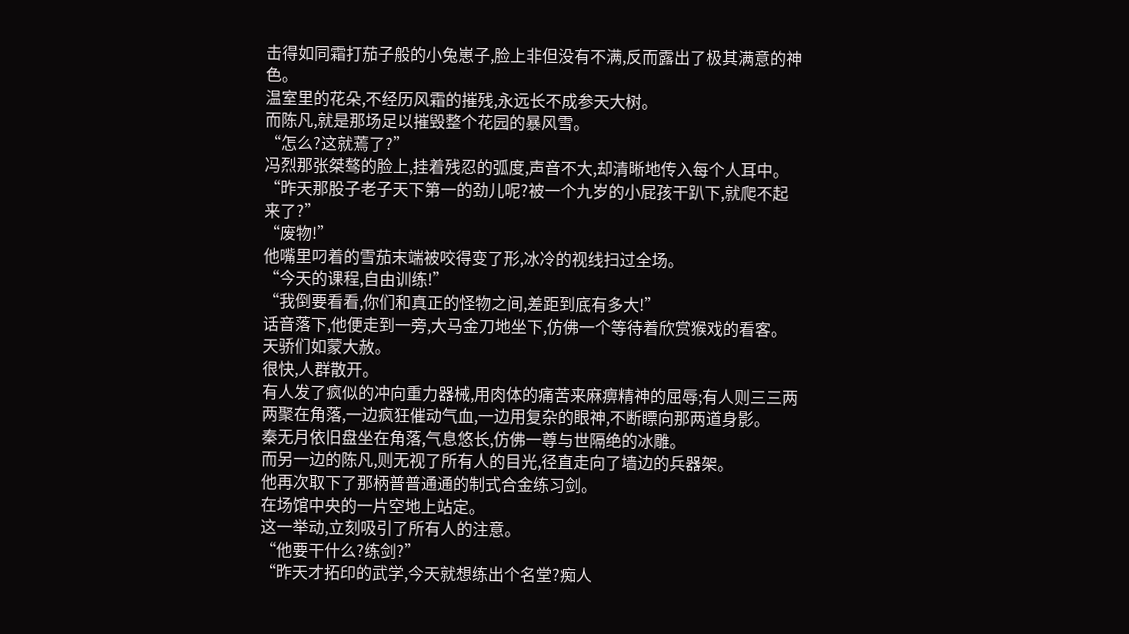击得如同霜打茄子般的小兔崽子,脸上非但没有不满,反而露出了极其满意的神色。
温室里的花朵,不经历风霜的摧残,永远长不成参天大树。
而陈凡,就是那场足以摧毁整个花园的暴风雪。
“怎么?这就蔫了?”
冯烈那张桀骜的脸上,挂着残忍的弧度,声音不大,却清晰地传入每个人耳中。
“昨天那股子老子天下第一的劲儿呢?被一个九岁的小屁孩干趴下,就爬不起来了?”
“废物!”
他嘴里叼着的雪茄末端被咬得变了形,冰冷的视线扫过全场。
“今天的课程,自由训练!”
“我倒要看看,你们和真正的怪物之间,差距到底有多大!”
话音落下,他便走到一旁,大马金刀地坐下,仿佛一个等待着欣赏猴戏的看客。
天骄们如蒙大赦。
很快,人群散开。
有人发了疯似的冲向重力器械,用肉体的痛苦来麻痹精神的屈辱;有人则三三两两聚在角落,一边疯狂催动气血,一边用复杂的眼神,不断瞟向那两道身影。
秦无月依旧盘坐在角落,气息悠长,仿佛一尊与世隔绝的冰雕。
而另一边的陈凡,则无视了所有人的目光,径直走向了墙边的兵器架。
他再次取下了那柄普普通通的制式合金练习剑。
在场馆中央的一片空地上站定。
这一举动,立刻吸引了所有人的注意。
“他要干什么?练剑?”
“昨天才拓印的武学,今天就想练出个名堂?痴人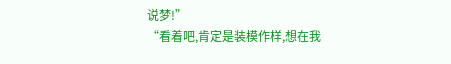说梦!”
“看着吧,肯定是装模作样,想在我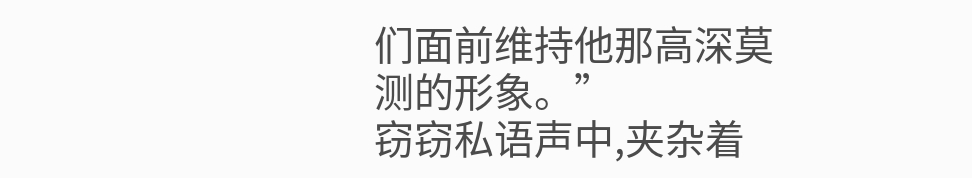们面前维持他那高深莫测的形象。”
窃窃私语声中,夹杂着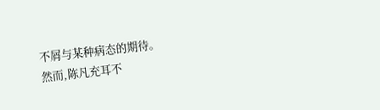不屑与某种病态的期待。
然而,陈凡充耳不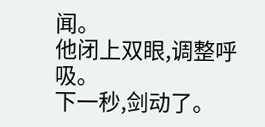闻。
他闭上双眼,调整呼吸。
下一秒,剑动了。